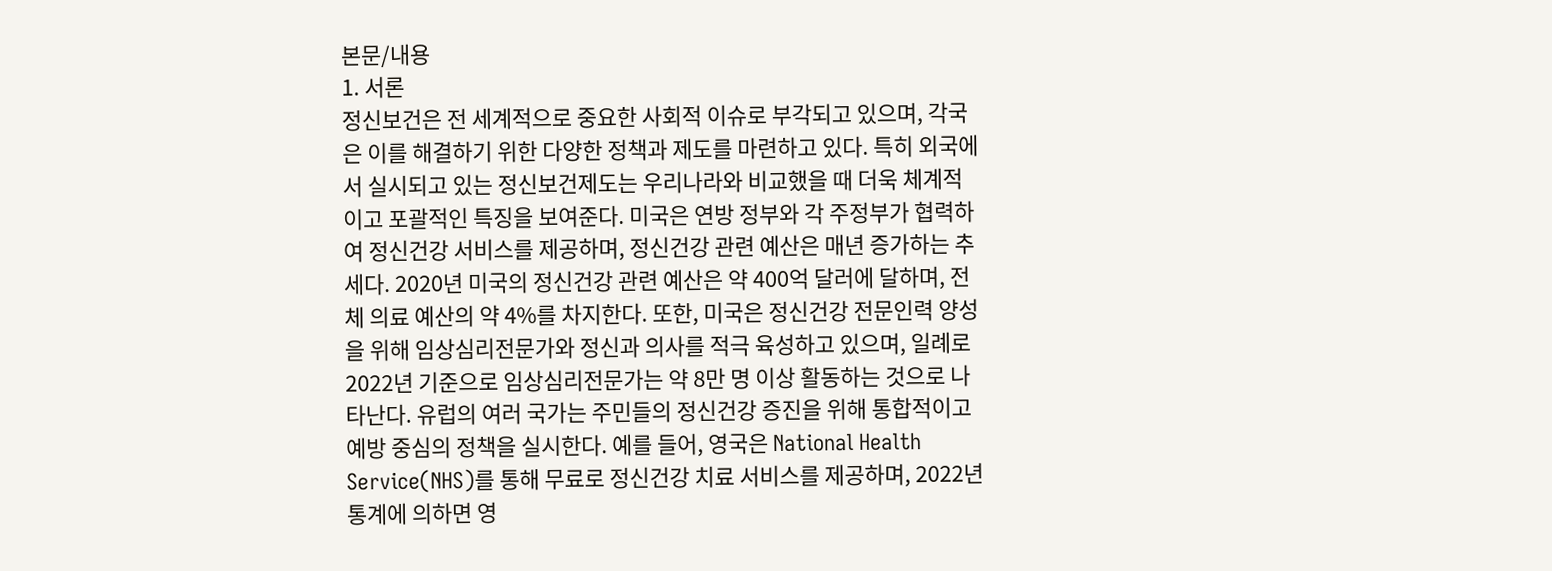본문/내용
1. 서론
정신보건은 전 세계적으로 중요한 사회적 이슈로 부각되고 있으며, 각국은 이를 해결하기 위한 다양한 정책과 제도를 마련하고 있다. 특히 외국에서 실시되고 있는 정신보건제도는 우리나라와 비교했을 때 더욱 체계적이고 포괄적인 특징을 보여준다. 미국은 연방 정부와 각 주정부가 협력하여 정신건강 서비스를 제공하며, 정신건강 관련 예산은 매년 증가하는 추세다. 2020년 미국의 정신건강 관련 예산은 약 400억 달러에 달하며, 전체 의료 예산의 약 4%를 차지한다. 또한, 미국은 정신건강 전문인력 양성을 위해 임상심리전문가와 정신과 의사를 적극 육성하고 있으며, 일례로 2022년 기준으로 임상심리전문가는 약 8만 명 이상 활동하는 것으로 나타난다. 유럽의 여러 국가는 주민들의 정신건강 증진을 위해 통합적이고 예방 중심의 정책을 실시한다. 예를 들어, 영국은 National Health Service(NHS)를 통해 무료로 정신건강 치료 서비스를 제공하며, 2022년 통계에 의하면 영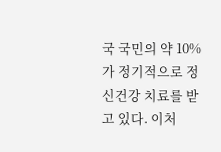국 국민의 약 10%가 정기적으로 정신건강 치료를 받고 있다. 이처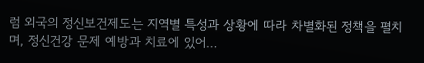럼 외국의 정신보건제도는 지역별 특성과 상황에 따라 차별화된 정책을 펼치며, 정신건강 문제 예방과 치료에 있어…